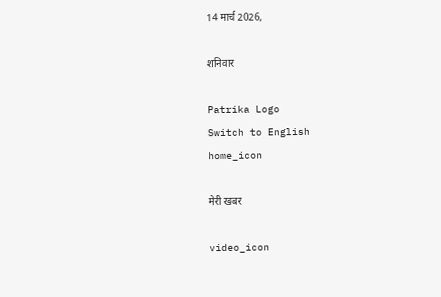14 मार्च 2026,

शनिवार

Patrika Logo
Switch to English
home_icon

मेरी खबर

video_icon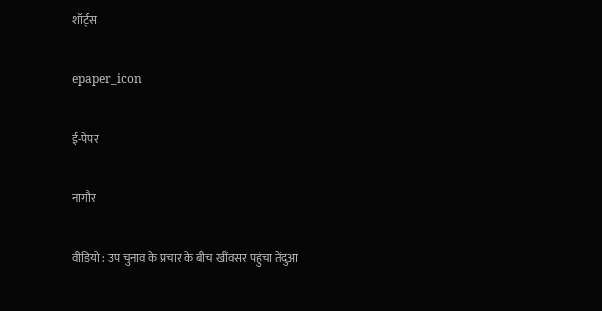शॉर्ट्स

epaper_icon

ई-पेपर

नागौर

वीडियो : उप चुनाव के प्रचार के बीच खींवसर पहुंचा तेंदुआ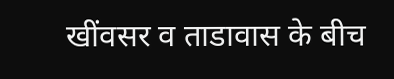खींवसर व ताडावास के बीच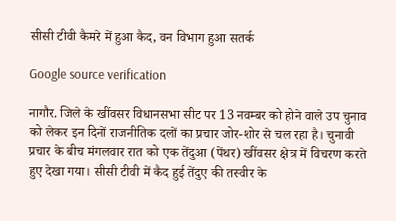सीसी टीवी कैमरे में हुआ कैद, वन विभाग हुआ सतर्क

Google source verification

नागौर. जिले के खींवसर विधानसभा सीट पर 13 नवम्बर को होने वाले उप चुनाव को लेकर इन दिनों राजनीतिक दलों का प्रचार जोर-शोर से चल रहा है। चुनावी प्रचार के बीच मंगलवार रात को एक तेंदुआ (पेंथर) खींवसर क्षेत्र में विचरण करते हुए देखा गया। सीसी टीवी में कैद हुई तेंदुए की तस्वीर के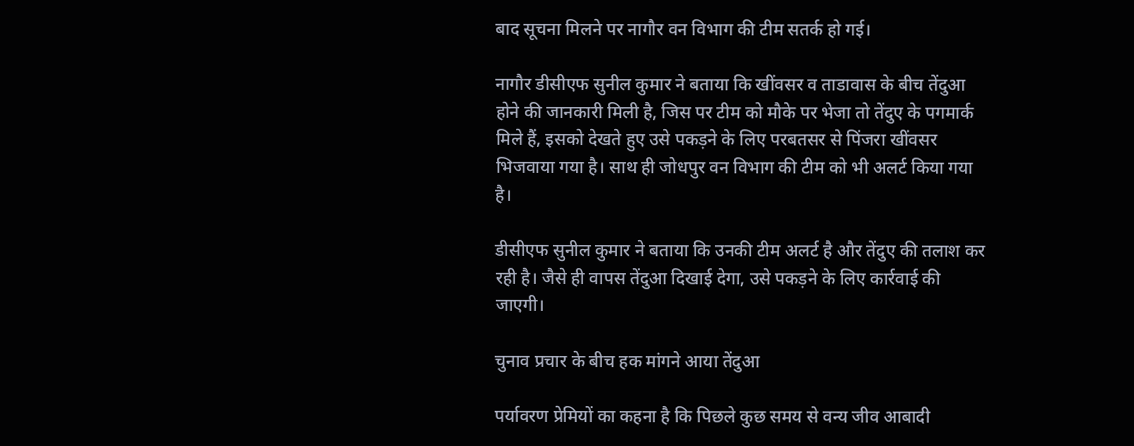बाद सूचना मिलने पर नागौर वन विभाग की टीम सतर्क हो गई।

नागौर डीसीएफ सुनील कुमार ने बताया कि खींवसर व ताडावास के बीच तेंदुआ होने की जानकारी मिली है, जिस पर टीम को मौके पर भेजा तो तेंदुए के पगमार्क मिले हैं, इसको देखते हुए उसे पकड़ने के लिए परबतसर से पिंजरा खींवसर भिजवाया गया है। साथ ही जोधपुर वन विभाग की टीम को भी अलर्ट किया गया है।

डीसीएफ सुनील कुमार ने बताया कि उनकी टीम अलर्ट है और तेंदुए की तलाश कर रही है। जैसे ही वापस तेंदुआ दिखाई देगा, उसे पकड़ने के लिए कार्रवाई की जाएगी।

चुनाव प्रचार के बीच हक मांगने आया तेंदुआ

पर्यावरण प्रेमियों का कहना है कि पिछले कुछ समय से वन्य जीव आबादी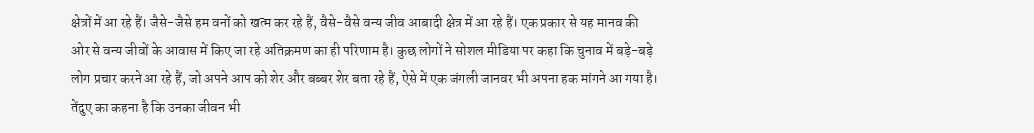क्षेत्रों में आ रहे हैं। जैसे-जैसे हम वनों को खत्म कर रहे हैं, वैसे-वैसे वन्य जीव आबादी क्षेत्र में आ रहे हैं। एक प्रकार से यह मानव की ओर से वन्य जीवों के आवास में किए जा रहे अतिक्रमण का ही परिणाम है। कुछ लोगों ने सोशल मीडिया पर कहा कि चुनाव में बड़े-बड़े लोग प्रचार करने आ रहे हैं, जो अपने आप को शेर और बब्बर शेर बता रहे हैं, ऐसे में एक जंगली जानवर भी अपना हक मांगने आ गया है। तेंदुए का कहना है कि उनका जीवन भी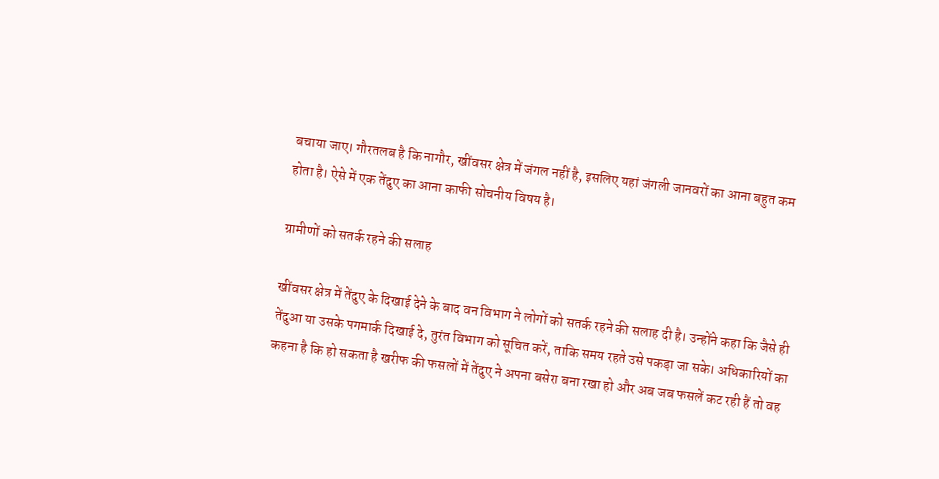बचाया जाए। गौरतलब है कि नागौर, खींवसर क्षेत्र में जंगल नहीं है, इसलिए यहां जंगली जानवरों का आना बहुत कम होता है। ऐसे में एक तेंदुए का आना काफी सोचनीय विषय है।

ग्रामीणों को सतर्क रहने की सलाह

खींवसर क्षेत्र में तेंदुए के दिखाई देने के बाद वन विभाग ने लोगों को सतर्क रहने की सलाह दी है। उन्होंने कहा कि जैसे ही तेंदुआ या उसके पगमार्क दिखाई दे, तुरंत विभाग को सूचित करें, ताकि समय रहते उसे पकड़ा जा सके। अधिकारियों का कहना है कि हो सकता है खरीफ की फसलों में तेंदुए ने अपना बसेरा बना रखा हो और अब जब फसलें कट रही हैं तो वह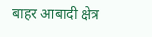बाहर आबादी क्षेत्र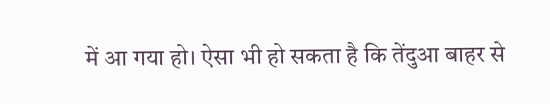में आ गया हो। ऐसा भी हो सकता है कि तेंदुआ बाहर से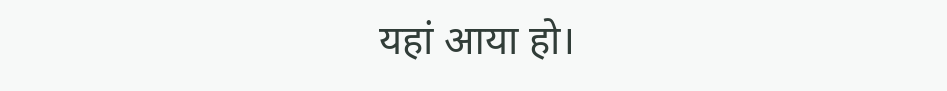यहां आया हो।